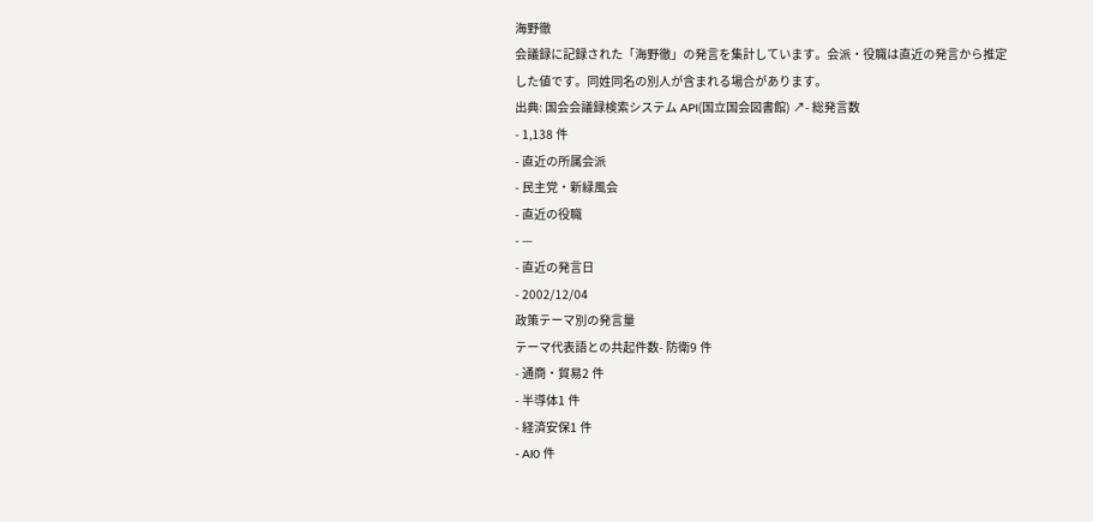海野徹
会議録に記録された「海野徹」の発言を集計しています。会派・役職は直近の発言から推定した値です。同姓同名の別人が含まれる場合があります。
出典: 国会会議録検索システム API(国立国会図書館) ↗- 総発言数
- 1,138 件
- 直近の所属会派
- 民主党・新緑風会
- 直近の役職
- —
- 直近の発言日
- 2002/12/04
政策テーマ別の発言量
テーマ代表語との共起件数- 防衛9 件
- 通商・貿易2 件
- 半導体1 件
- 経済安保1 件
- AI0 件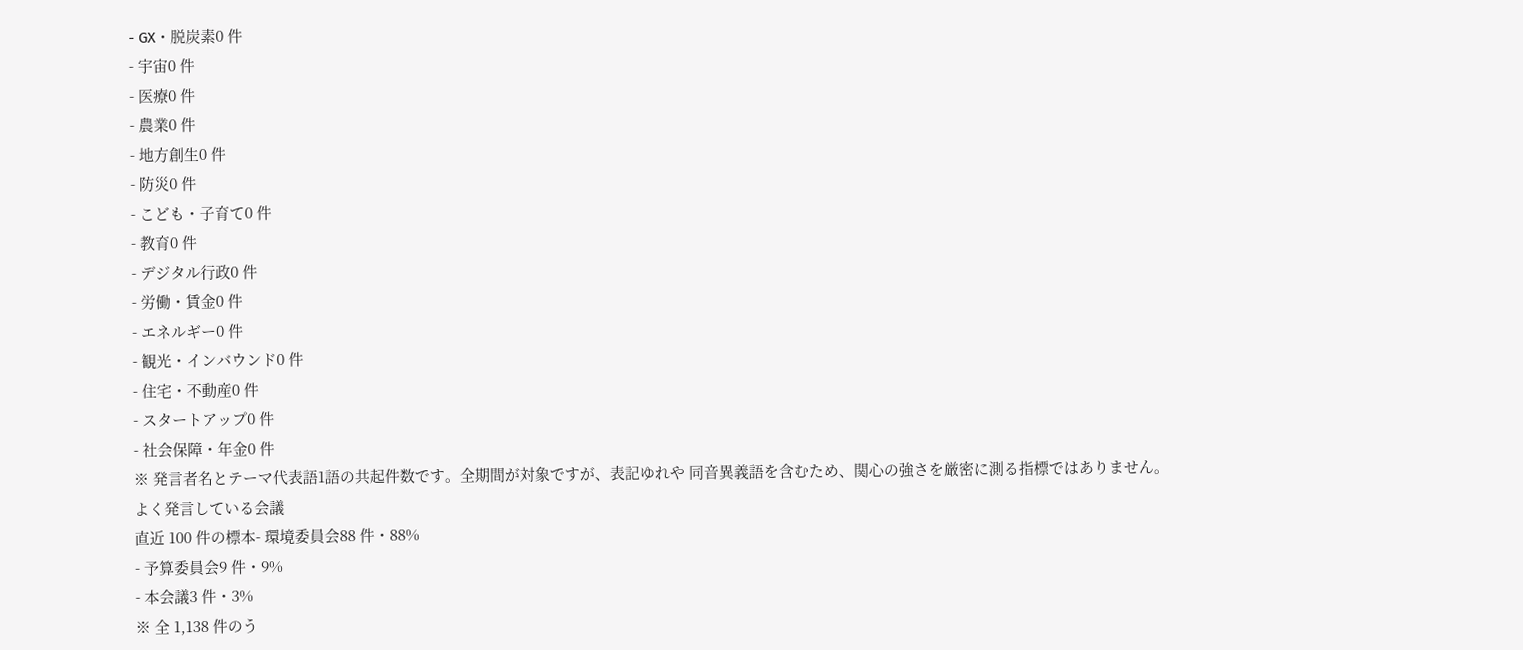- GX・脱炭素0 件
- 宇宙0 件
- 医療0 件
- 農業0 件
- 地方創生0 件
- 防災0 件
- こども・子育て0 件
- 教育0 件
- デジタル行政0 件
- 労働・賃金0 件
- エネルギー0 件
- 観光・インバウンド0 件
- 住宅・不動産0 件
- スタートアップ0 件
- 社会保障・年金0 件
※ 発言者名とテーマ代表語1語の共起件数です。全期間が対象ですが、表記ゆれや 同音異義語を含むため、関心の強さを厳密に測る指標ではありません。
よく発言している会議
直近 100 件の標本- 環境委員会88 件・88%
- 予算委員会9 件・9%
- 本会議3 件・3%
※ 全 1,138 件のう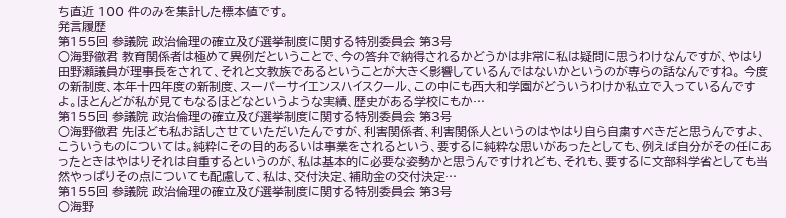ち直近 100 件のみを集計した標本値です。
発言履歴
第155回 参議院 政治倫理の確立及び選挙制度に関する特別委員会 第3号
○海野徹君 教育関係者は極めて異例だということで、今の答弁で納得されるかどうかは非常に私は疑問に思うわけなんですが、やはり田野瀬議員が理事長をされて、それと文教族であるということが大きく影響しているんではないかというのが専らの話なんですね。 今度の新制度、本年十四年度の新制度、スーパーサイエンスハイスクール、この中にも西大和学園がどういうわけか私立で入っているんですよ。ほとんどが私が見てもなるほどなというような実績、歴史がある学校にもか…
第155回 参議院 政治倫理の確立及び選挙制度に関する特別委員会 第3号
○海野徹君 先ほども私お話しさせていただいたんですが、利害関係者、利害関係人というのはやはり自ら自粛すべきだと思うんですよ、こういうものについては。純粋にその目的あるいは事業をされるという、要するに純粋な思いがあったとしても、例えば自分がその任にあったときはやはりそれは自重するというのが、私は基本的に必要な姿勢かと思うんですけれども、それも、要するに文部科学省としても当然やっぱりその点についても配慮して、私は、交付決定、補助金の交付決定…
第155回 参議院 政治倫理の確立及び選挙制度に関する特別委員会 第3号
○海野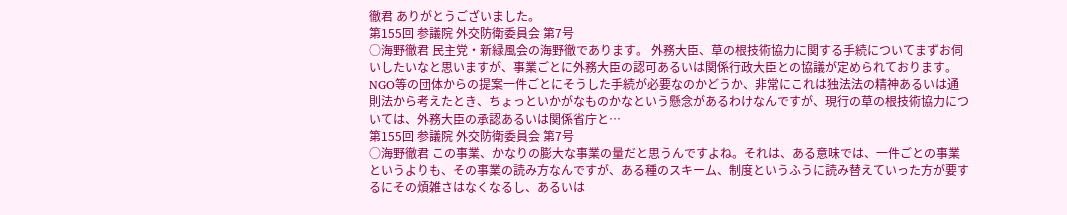徹君 ありがとうございました。
第155回 参議院 外交防衛委員会 第7号
○海野徹君 民主党・新緑風会の海野徹であります。 外務大臣、草の根技術協力に関する手続についてまずお伺いしたいなと思いますが、事業ごとに外務大臣の認可あるいは関係行政大臣との協議が定められております。NGO等の団体からの提案一件ごとにそうした手続が必要なのかどうか、非常にこれは独法法の精神あるいは通則法から考えたとき、ちょっといかがなものかなという懸念があるわけなんですが、現行の草の根技術協力については、外務大臣の承認あるいは関係省庁と…
第155回 参議院 外交防衛委員会 第7号
○海野徹君 この事業、かなりの膨大な事業の量だと思うんですよね。それは、ある意味では、一件ごとの事業というよりも、その事業の読み方なんですが、ある種のスキーム、制度というふうに読み替えていった方が要するにその煩雑さはなくなるし、あるいは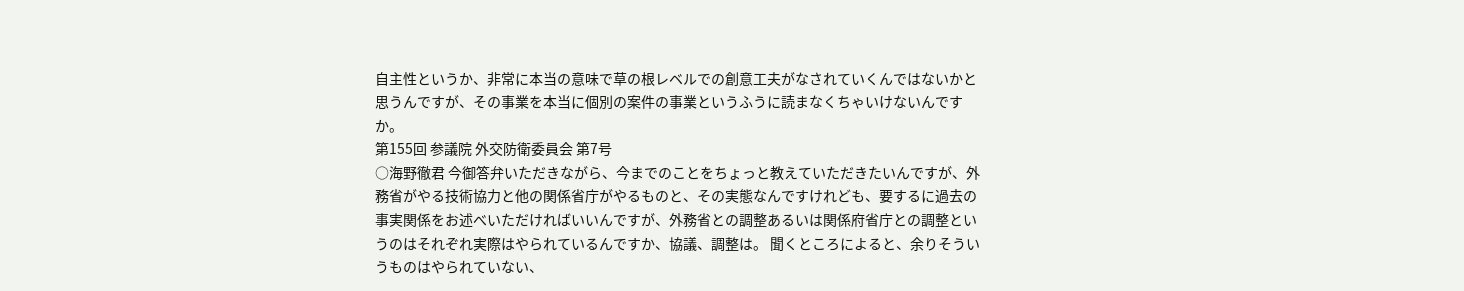自主性というか、非常に本当の意味で草の根レベルでの創意工夫がなされていくんではないかと思うんですが、その事業を本当に個別の案件の事業というふうに読まなくちゃいけないんですか。
第155回 参議院 外交防衛委員会 第7号
○海野徹君 今御答弁いただきながら、今までのことをちょっと教えていただきたいんですが、外務省がやる技術協力と他の関係省庁がやるものと、その実態なんですけれども、要するに過去の事実関係をお述べいただければいいんですが、外務省との調整あるいは関係府省庁との調整というのはそれぞれ実際はやられているんですか、協議、調整は。 聞くところによると、余りそういうものはやられていない、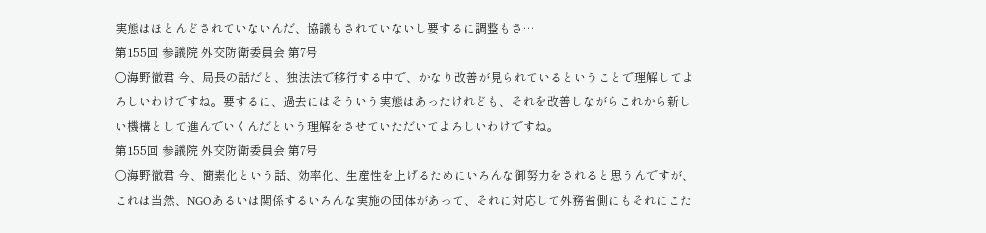実態はほとんどされていないんだ、協議もされていないし要するに調整もさ…
第155回 参議院 外交防衛委員会 第7号
○海野徹君 今、局長の話だと、独法法で移行する中で、かなり改善が見られているということで理解してよろしいわけですね。要するに、過去にはそういう実態はあったけれども、それを改善しながらこれから新しい機構として進んでいくんだという理解をさせていただいてよろしいわけですね。
第155回 参議院 外交防衛委員会 第7号
○海野徹君 今、簡素化という話、効率化、生産性を上げるためにいろんな御努力をされると思うんですが、これは当然、NGOあるいは関係するいろんな実施の団体があって、それに対応して外務省側にもそれにこた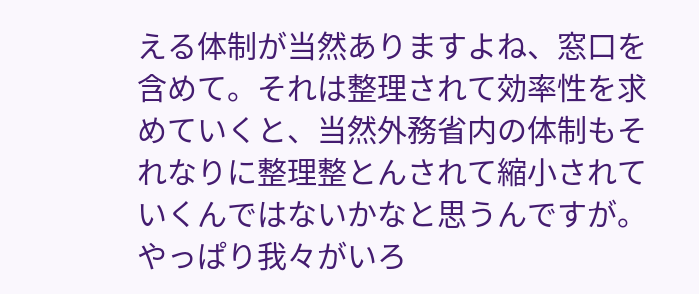える体制が当然ありますよね、窓口を含めて。それは整理されて効率性を求めていくと、当然外務省内の体制もそれなりに整理整とんされて縮小されていくんではないかなと思うんですが。 やっぱり我々がいろ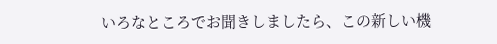いろなところでお聞きしましたら、この新しい機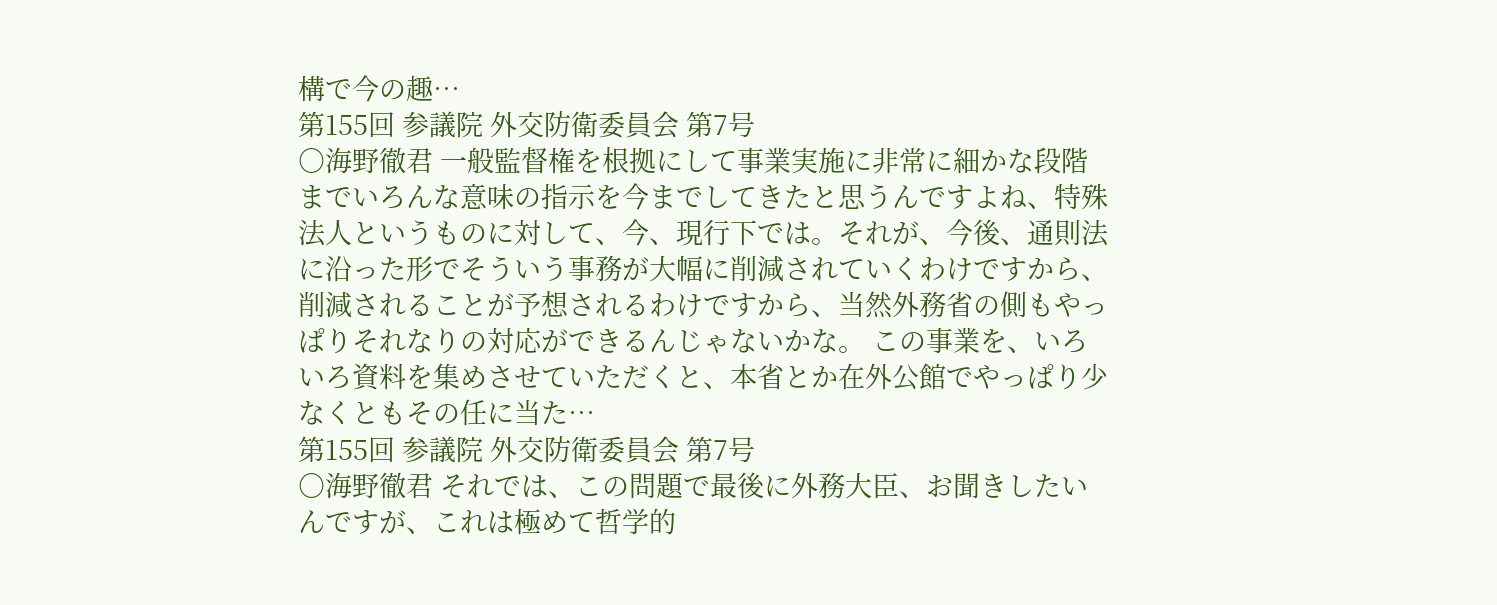構で今の趣…
第155回 参議院 外交防衛委員会 第7号
○海野徹君 一般監督権を根拠にして事業実施に非常に細かな段階までいろんな意味の指示を今までしてきたと思うんですよね、特殊法人というものに対して、今、現行下では。それが、今後、通則法に沿った形でそういう事務が大幅に削減されていくわけですから、削減されることが予想されるわけですから、当然外務省の側もやっぱりそれなりの対応ができるんじゃないかな。 この事業を、いろいろ資料を集めさせていただくと、本省とか在外公館でやっぱり少なくともその任に当た…
第155回 参議院 外交防衛委員会 第7号
○海野徹君 それでは、この問題で最後に外務大臣、お聞きしたいんですが、これは極めて哲学的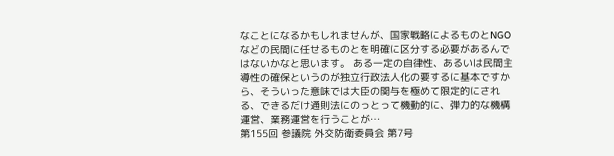なことになるかもしれませんが、国家戦略によるものとNGOなどの民間に任せるものとを明確に区分する必要があるんではないかなと思います。 ある一定の自律性、あるいは民間主導性の確保というのが独立行政法人化の要するに基本ですから、そういった意味では大臣の関与を極めて限定的にされる、できるだけ通則法にのっとって機動的に、弾力的な機構運営、業務運営を行うことが…
第155回 参議院 外交防衛委員会 第7号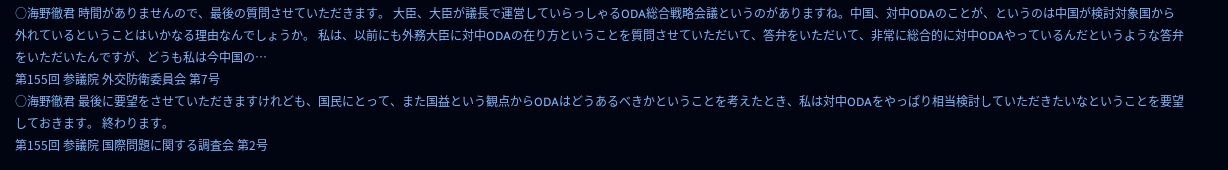○海野徹君 時間がありませんので、最後の質問させていただきます。 大臣、大臣が議長で運営していらっしゃるODA総合戦略会議というのがありますね。中国、対中ODAのことが、というのは中国が検討対象国から外れているということはいかなる理由なんでしょうか。 私は、以前にも外務大臣に対中ODAの在り方ということを質問させていただいて、答弁をいただいて、非常に総合的に対中ODAやっているんだというような答弁をいただいたんですが、どうも私は今中国の…
第155回 参議院 外交防衛委員会 第7号
○海野徹君 最後に要望をさせていただきますけれども、国民にとって、また国益という観点からODAはどうあるべきかということを考えたとき、私は対中ODAをやっぱり相当検討していただきたいなということを要望しておきます。 終わります。
第155回 参議院 国際問題に関する調査会 第2号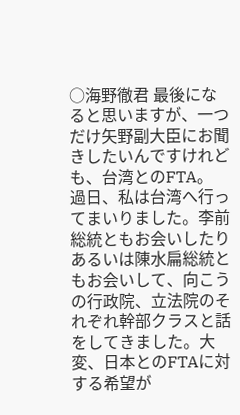○海野徹君 最後になると思いますが、一つだけ矢野副大臣にお聞きしたいんですけれども、台湾とのFTA。 過日、私は台湾へ行ってまいりました。李前総統ともお会いしたりあるいは陳水扁総統ともお会いして、向こうの行政院、立法院のそれぞれ幹部クラスと話をしてきました。大変、日本とのFTAに対する希望が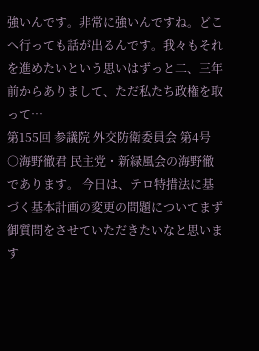強いんです。非常に強いんですね。どこへ行っても話が出るんです。我々もそれを進めたいという思いはずっと二、三年前からありまして、ただ私たち政権を取って…
第155回 参議院 外交防衛委員会 第4号
○海野徹君 民主党・新緑風会の海野徹であります。 今日は、テロ特措法に基づく基本計画の変更の問題についてまず御質問をさせていただきたいなと思います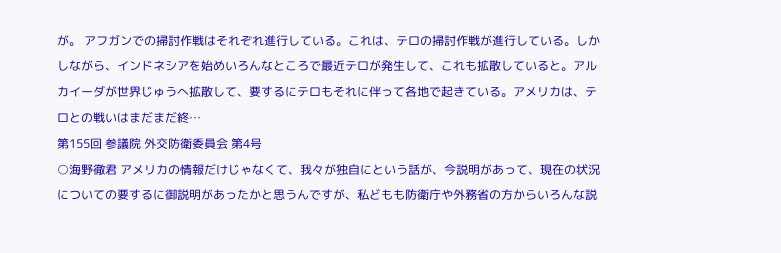が。 アフガンでの掃討作戦はそれぞれ進行している。これは、テロの掃討作戦が進行している。しかしながら、インドネシアを始めいろんなところで最近テロが発生して、これも拡散していると。アルカイーダが世界じゅうへ拡散して、要するにテロもそれに伴って各地で起きている。アメリカは、テロとの戦いはまだまだ終…
第155回 参議院 外交防衛委員会 第4号
○海野徹君 アメリカの情報だけじゃなくて、我々が独自にという話が、今説明があって、現在の状況についての要するに御説明があったかと思うんですが、私どもも防衛庁や外務省の方からいろんな説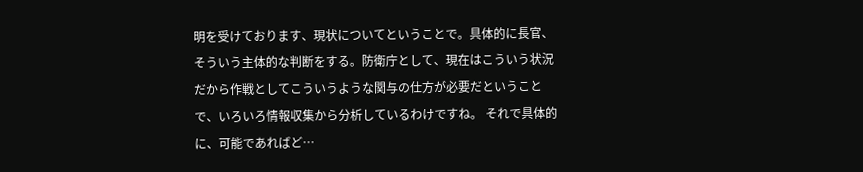明を受けております、現状についてということで。具体的に長官、そういう主体的な判断をする。防衛庁として、現在はこういう状況だから作戦としてこういうような関与の仕方が必要だということで、いろいろ情報収集から分析しているわけですね。 それで具体的に、可能であればど…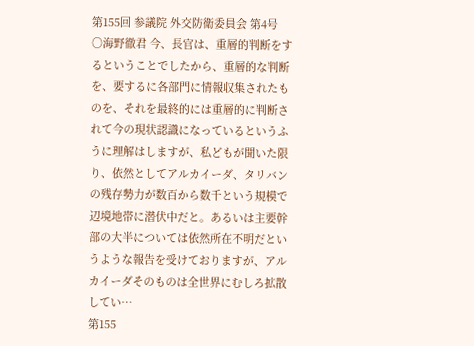第155回 参議院 外交防衛委員会 第4号
○海野徹君 今、長官は、重層的判断をするということでしたから、重層的な判断を、要するに各部門に情報収集されたものを、それを最終的には重層的に判断されて今の現状認識になっているというふうに理解はしますが、私どもが聞いた限り、依然としてアルカイーダ、タリバンの残存勢力が数百から数千という規模で辺境地帯に潜伏中だと。あるいは主要幹部の大半については依然所在不明だというような報告を受けておりますが、アルカイーダそのものは全世界にむしろ拡散してい…
第155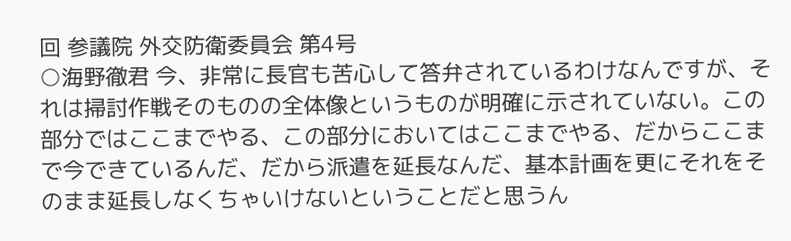回 参議院 外交防衛委員会 第4号
○海野徹君 今、非常に長官も苦心して答弁されているわけなんですが、それは掃討作戦そのものの全体像というものが明確に示されていない。この部分ではここまでやる、この部分においてはここまでやる、だからここまで今できているんだ、だから派遣を延長なんだ、基本計画を更にそれをそのまま延長しなくちゃいけないということだと思うん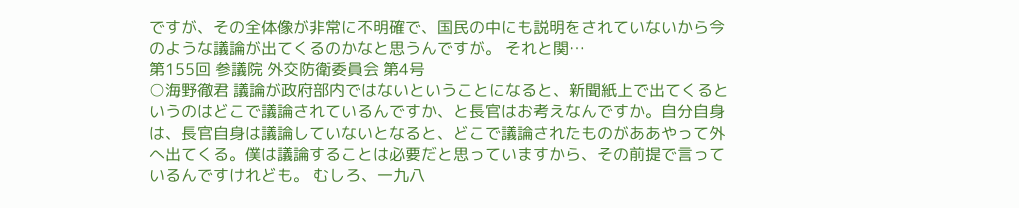ですが、その全体像が非常に不明確で、国民の中にも説明をされていないから今のような議論が出てくるのかなと思うんですが。 それと関…
第155回 参議院 外交防衛委員会 第4号
○海野徹君 議論が政府部内ではないということになると、新聞紙上で出てくるというのはどこで議論されているんですか、と長官はお考えなんですか。自分自身は、長官自身は議論していないとなると、どこで議論されたものがああやって外へ出てくる。僕は議論することは必要だと思っていますから、その前提で言っているんですけれども。 むしろ、一九八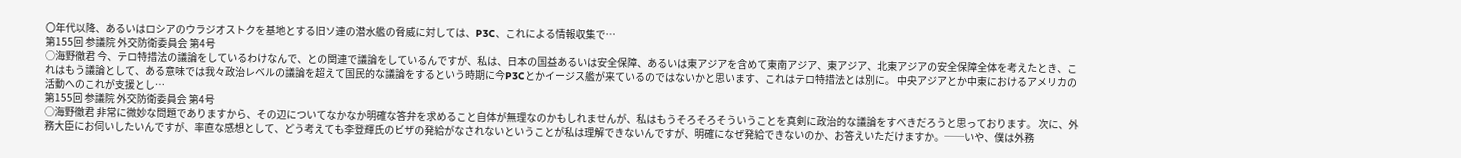〇年代以降、あるいはロシアのウラジオストクを基地とする旧ソ連の潜水艦の脅威に対しては、P3C、これによる情報収集で…
第155回 参議院 外交防衛委員会 第4号
○海野徹君 今、テロ特措法の議論をしているわけなんで、との関連で議論をしているんですが、私は、日本の国益あるいは安全保障、あるいは東アジアを含めて東南アジア、東アジア、北東アジアの安全保障全体を考えたとき、これはもう議論として、ある意味では我々政治レベルの議論を超えて国民的な議論をするという時期に今P3Cとかイージス艦が来ているのではないかと思います、これはテロ特措法とは別に。 中央アジアとか中東におけるアメリカの活動へのこれが支援とし…
第155回 参議院 外交防衛委員会 第4号
○海野徹君 非常に微妙な問題でありますから、その辺についてなかなか明確な答弁を求めること自体が無理なのかもしれませんが、私はもうそろそろそういうことを真剣に政治的な議論をすべきだろうと思っております。 次に、外務大臣にお伺いしたいんですが、率直な感想として、どう考えても李登輝氏のビザの発給がなされないということが私は理解できないんですが、明確になぜ発給できないのか、お答えいただけますか。──いや、僕は外務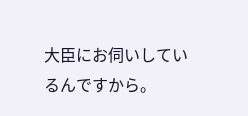大臣にお伺いしているんですから。